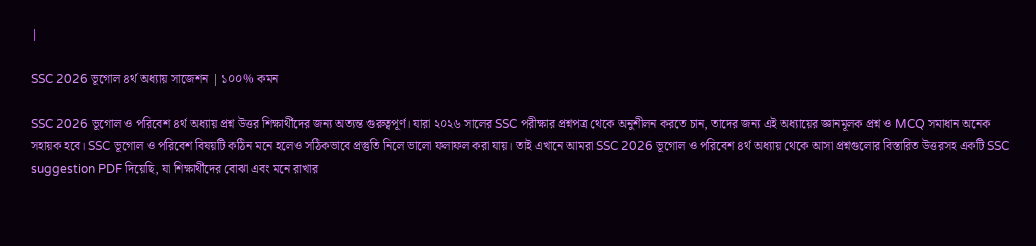|

SSC 2026 ভূগোল ৪র্থ অধ্যায় সাজেশন | ১০০% কমন

SSC 2026 ভূগোল ও পরিবেশ ৪র্থ অধ্যায় প্রশ্ন উত্তর শিক্ষার্থীদের জন্য অত্যন্ত গুরুত্বপূর্ণ। যারা ২০২৬ সালের SSC পরীক্ষার প্রশ্নপত্র থেকে অনুশীলন করতে চান, তাদের জন্য এই অধ্যায়ের জ্ঞানমূলক প্রশ্ন ও MCQ সমাধান অনেক সহায়ক হবে। SSC ভূগোল ও পরিবেশ বিষয়টি কঠিন মনে হলেও সঠিকভাবে প্রস্তুতি নিলে ভালো ফলাফল করা যায়। তাই এখানে আমরা SSC 2026 ভূগোল ও পরিবেশ ৪র্থ অধ্যায় থেকে আসা প্রশ্নগুলোর বিস্তারিত উত্তরসহ একটি SSC suggestion PDF দিয়েছি, যা শিক্ষার্থীদের বোঝা এবং মনে রাখার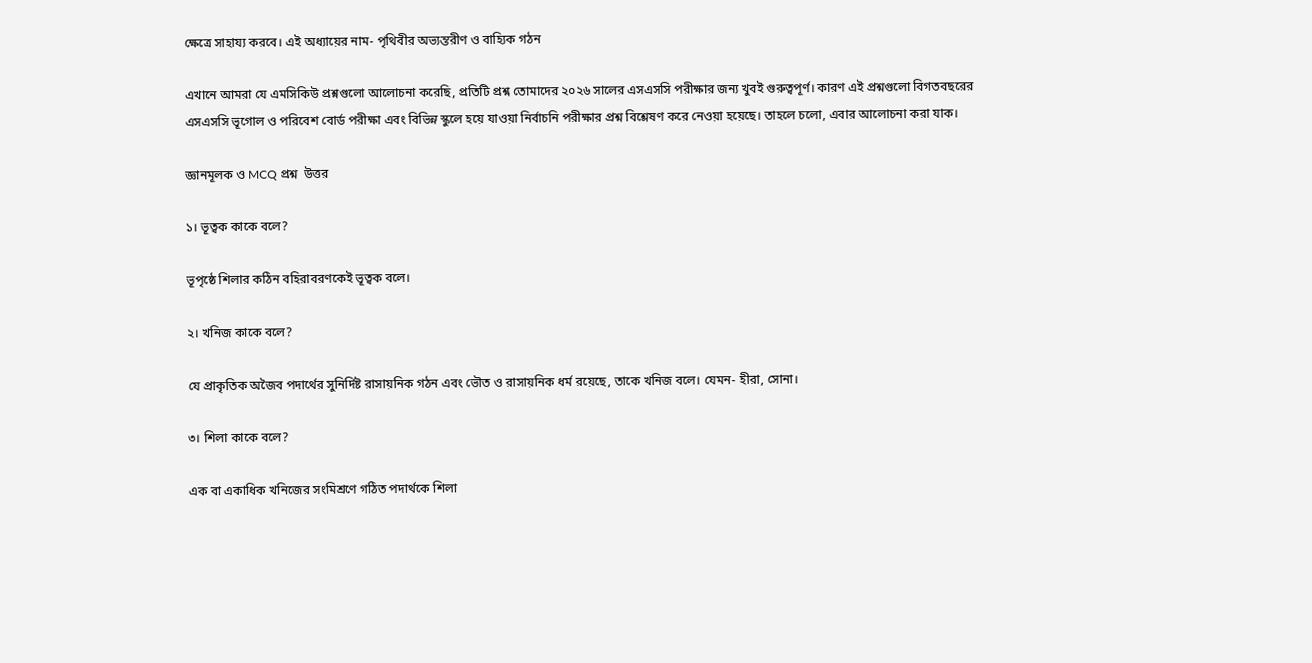ক্ষেত্রে সাহায্য করবে। এই অধ্যায়ের নাম- পৃথিবীর অভ্যন্তরীণ ও বাহ্যিক গঠন

এখানে আমরা যে এমসিকিউ প্রশ্নগুলো আলোচনা করেছি, প্রতিটি প্রশ্ন তোমাদের ২০২৬ সালের এসএসসি পরীক্ষার জন্য খুবই গুরুত্বপূর্ণ। কারণ এই প্রশ্নগুলো বিগতবছরের এসএসসি ভূগোল ও পরিবেশ বোর্ড পরীক্ষা এবং বিভিন্ন স্কুলে হয়ে যাওয়া নির্বাচনি পরীক্ষার প্রশ্ন বিশ্লেষণ করে নেওয়া হয়েছে। তাহলে চলো, এবার আলোচনা করা যাক।

জ্ঞানমূলক ও MCQ প্রশ্ন  উত্তর

১। ভূত্বক কাকে বলে?

ভূপৃষ্ঠে শিলার কঠিন বহিরাবরণকেই ভূত্বক বলে।

২। খনিজ কাকে বলে?

যে প্রাকৃতিক অজৈব পদার্থের সুনির্দিষ্ট রাসায়নিক গঠন এবং ভৌত ও রাসায়নিক ধর্ম রয়েছে, তাকে খনিজ বলে। যেমন- হীরা, সোনা।

৩। শিলা কাকে বলে?

এক বা একাধিক খনিজের সংমিশ্রণে গঠিত পদার্থকে শিলা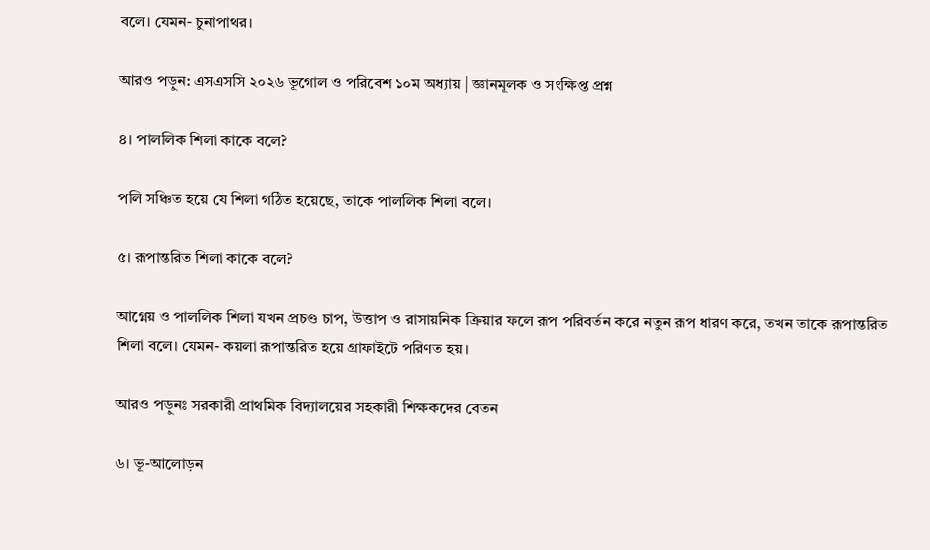বলে। যেমন- চুনাপাথর।

আরও পড়ুন: এসএসসি ২০২৬ ভূগোল ও পরিবেশ ১০ম অধ্যায় | জ্ঞানমূলক ও সংক্ষিপ্ত প্রশ্ন

৪। পাললিক শিলা কাকে বলে?

পলি সঞ্চিত হয়ে যে শিলা গঠিত হয়েছে, তাকে পাললিক শিলা বলে।

৫। রূপান্তরিত শিলা কাকে বলে?

আগ্নেয় ও পাললিক শিলা যখন প্রচণ্ড চাপ, উত্তাপ ও রাসায়নিক ক্রিয়ার ফলে রূপ পরিবর্তন করে নতুন রূপ ধারণ করে, তখন তাকে রূপান্তরিত শিলা বলে। যেমন- কয়লা রূপান্তরিত হয়ে গ্রাফাইটে পরিণত হয়।

আরও পড়ুনঃ সরকারী প্রাথমিক বিদ্যালয়ের সহকারী শিক্ষকদের বেতন

৬। ভূ-আলোড়ন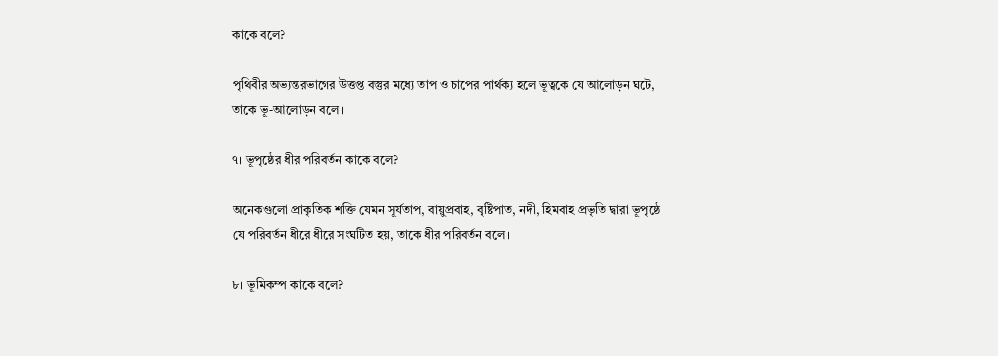কাকে বলে?

পৃথিবীর অভ্যন্তরভাগের উত্তপ্ত বস্তুর মধ্যে তাপ ও চাপের পার্থক্য হলে ভূত্বকে যে আলোড়ন ঘটে, তাকে ভূ-আলোড়ন বলে।

৭। ভূপৃষ্ঠের ধীর পরিবর্তন কাকে বলে?

অনেকগুলো প্রাকৃতিক শক্তি যেমন সূর্যতাপ, বায়ুপ্রবাহ, বৃষ্টিপাত, নদী, হিমবাহ প্রভৃতি দ্বারা ভূপৃষ্ঠে যে পরিবর্তন ধীরে ধীরে সংঘটিত হয়, তাকে ধীর পরিবর্তন বলে।

৮। ভূমিকম্প কাকে বলে?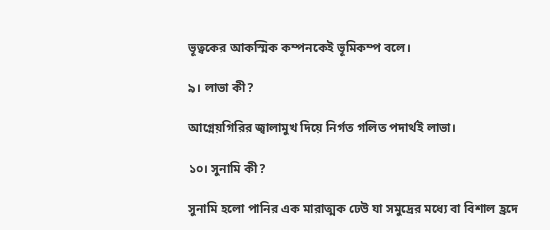ভূত্বকের আকস্মিক কম্পনকেই ভূমিকম্প বলে।

৯। লাভা কী?

আগ্নেয়গিরির জ্বালামুখ দিয়ে নির্গত গলিত পদার্থই লাভা।

১০। সুনামি কী?

সুনামি হলো পানির এক মারাত্মক ঢেউ যা সমুদ্রের মধ্যে বা বিশাল হ্রদে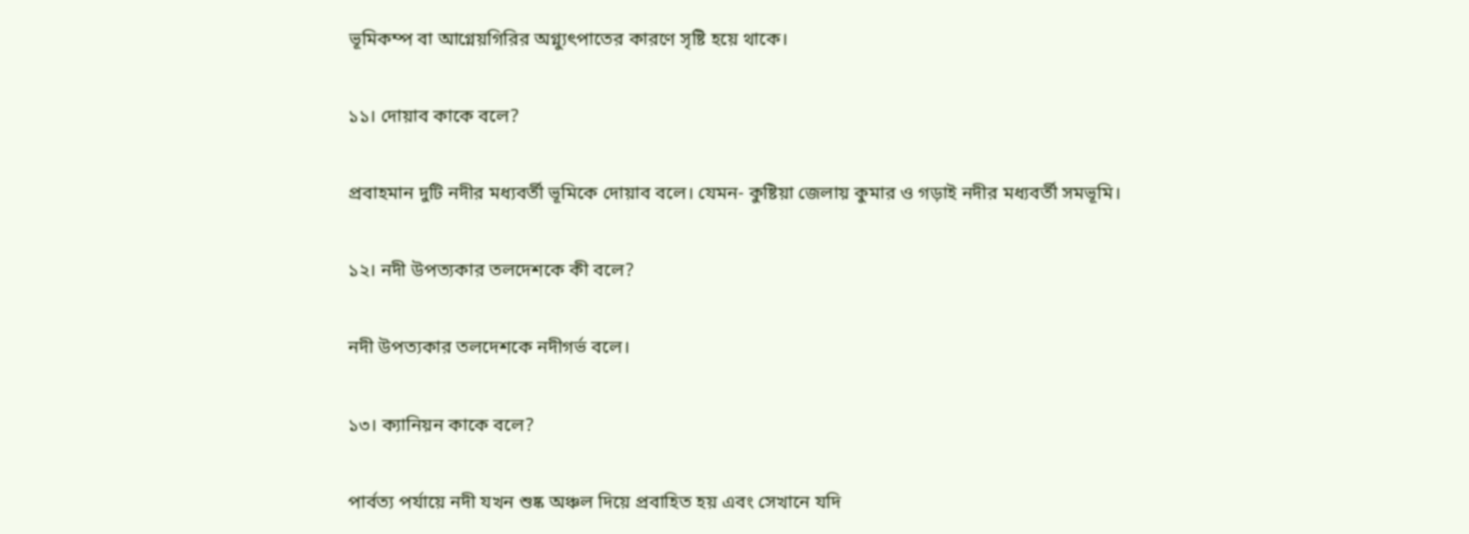ভূমিকম্প বা আগ্নেয়গিরির অগ্ন্যুৎপাতের কারণে সৃষ্টি হয়ে থাকে।

১১। দোয়াব কাকে বলে?

প্রবাহমান দুটি নদীর মধ্যবর্তী ভূমিকে দোয়াব বলে। যেমন- কুষ্টিয়া জেলায় কুমার ও গড়াই নদীর মধ্যবর্তী সমভূমি।

১২। নদী উপত্যকার তলদেশকে কী বলে?

নদী উপত্যকার তলদেশকে নদীগর্ভ বলে।

১৩। ক্যানিয়ন কাকে বলে?

পার্বত্য পর্যায়ে নদী যখন শুষ্ক অঞ্চল দিয়ে প্রবাহিত হয় এবং সেখানে যদি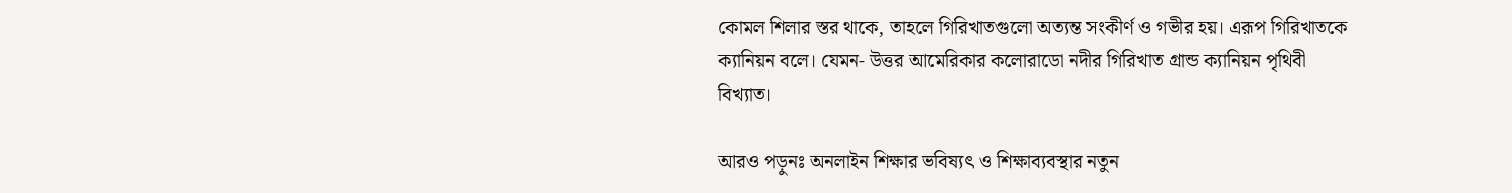কোমল শিলার স্তর থাকে, তাহলে গিরিখাতগুলো অত্যন্ত সংকীর্ণ ও গভীর হয়। এরূপ গিরিখাতকে ক্যানিয়ন বলে। যেমন- উত্তর আমেরিকার কলোরাডো নদীর গিরিখাত গ্রান্ড ক্যানিয়ন পৃথিবী বিখ্যাত।

আরও পড়ুনঃ অনলাইন শিক্ষার ভবিষ্যৎ ও শিক্ষাব্যবস্থার নতুন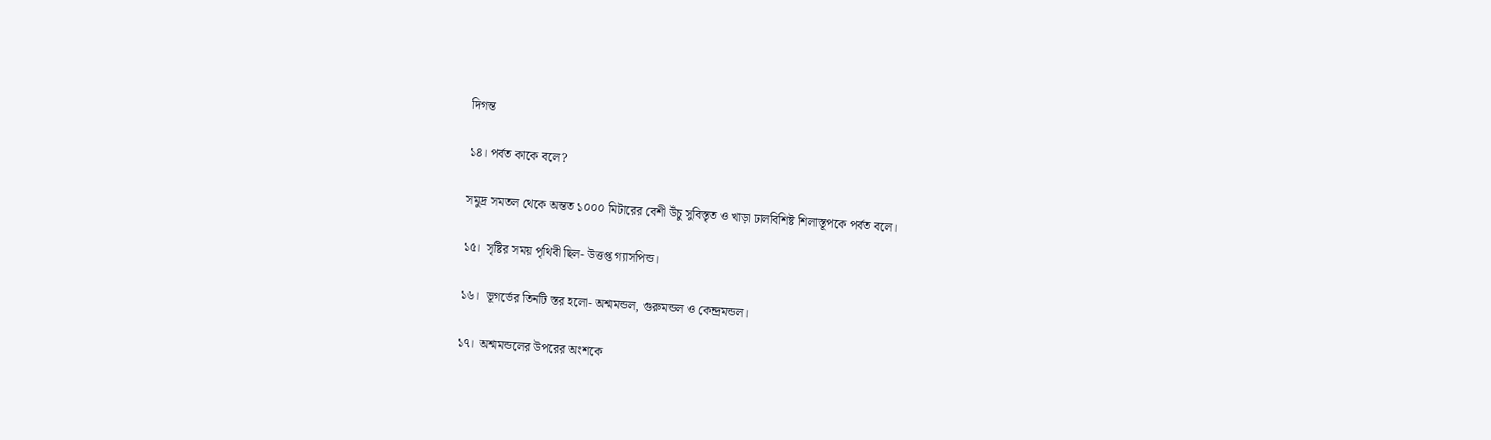দিগন্ত

১৪। পর্বত কাকে বলে?

সমুদ্র সমতল থেকে অন্তত ১০০০ মিটারের বেশী উঁচু সুবিস্তৃত ও খাড়া ঢালবিশিষ্ট শিলাস্তূপকে পর্বত বলে।

১৫।  সৃষ্টির সময় পৃথিবী ছিল- উত্তপ্ত গ্যাসপিন্ড।

১৬।  ভূগর্ভের তিনটি স্তর হলো- অশ্মমন্ডল, গুরুমন্ডল ও কেন্দ্রমন্ডল।

১৭।  অশ্মমন্ডলের উপরের অংশকে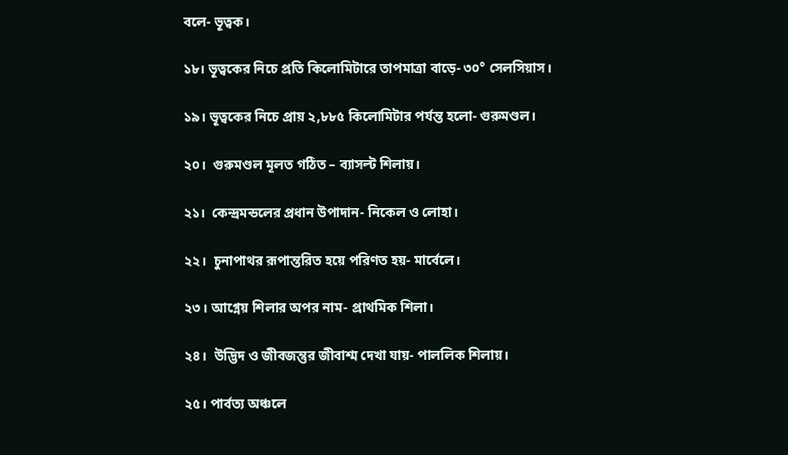বলে- ভূত্বক।

১৮। ভূত্বকের নিচে প্রতি কিলোমিটারে তাপমাত্রা বাড়ে- ৩০° সেলসিয়াস।

১৯। ভূত্বকের নিচে প্রায় ২,৮৮৫ কিলোমিটার পর্যন্ত হলো- গুরুমণ্ডল।

২০।  গুরুমণ্ডল মূলত গঠিত – ব্যাসল্ট শিলায়।

২১।  কেন্দ্রমন্ডলের প্রধান উপাদান- নিকেল ও লোহা।

২২।  চুনাপাথর রূপান্তরিত হয়ে পরিণত হয়- মার্বেলে।

২৩। আগ্নেয় শিলার অপর নাম- প্রাথমিক শিলা।

২৪।  উদ্ভিদ ও জীবজন্তুর জীবাশ্ম দেখা যায়- পাললিক শিলায়।

২৫। পার্বত্য অঞ্চলে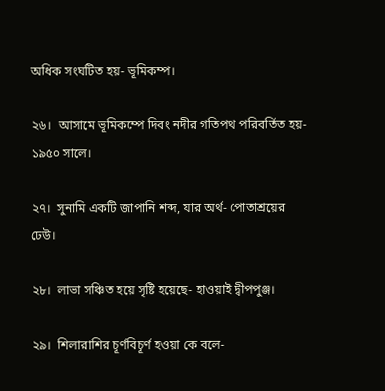অধিক সংঘটিত হয়- ভূমিকম্প।

২৬।  আসামে ভূমিকম্পে দিবং নদীর গতিপথ পরিবর্তিত হয়- ১৯৫০ সালে।

২৭।  সুনামি একটি জাপানি শব্দ, যার অর্থ- পোতাশ্রয়ের ঢেউ।

২৮।  লাভা সঞ্চিত হয়ে সৃষ্টি হয়েছে- হাওয়াই দ্বীপপুঞ্জ।

২৯।  শিলারাশির চূর্ণবিচূর্ণ হওয়া কে বলে-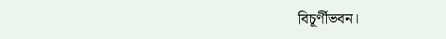বিচূর্ণীভবন।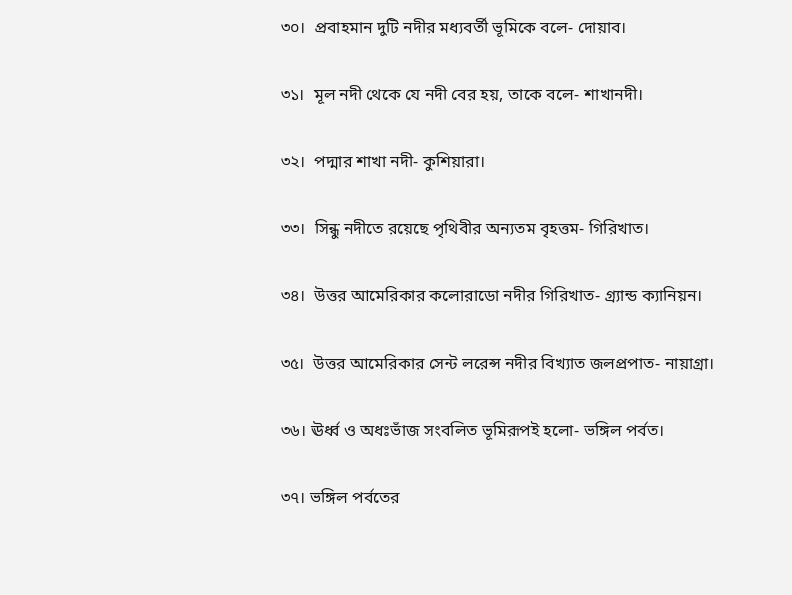৩০।  প্রবাহমান দুটি নদীর মধ্যবর্তী ভূমিকে বলে- দোয়াব।

৩১।  মূল নদী থেকে যে নদী বের হয়, তাকে বলে- শাখানদী।

৩২।  পদ্মার শাখা নদী- কুশিয়ারা।

৩৩।  সিন্ধু নদীতে রয়েছে পৃথিবীর অন্যতম বৃহত্তম- গিরিখাত।

৩৪।  উত্তর আমেরিকার কলোরাডো নদীর গিরিখাত- গ্র্যান্ড ক্যানিয়ন।

৩৫।  উত্তর আমেরিকার সেন্ট লরেন্স নদীর বিখ্যাত জলপ্রপাত- নায়াগ্রা।

৩৬। ঊর্ধ্ব ও অধঃভাঁজ সংবলিত ভূমিরূপই হলো- ভঙ্গিল পর্বত।

৩৭। ভঙ্গিল পর্বতের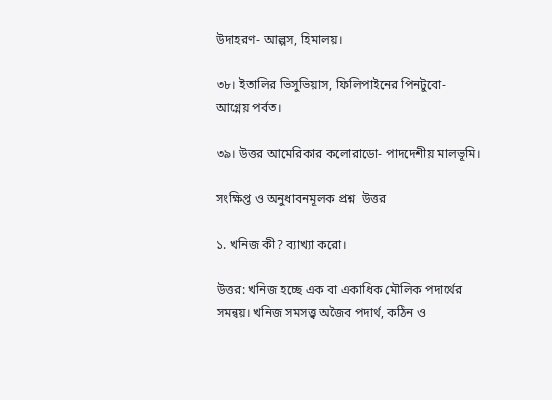উদাহরণ- আল্পস, হিমালয়।

৩৮। ইতালির ভিসুভিয়াস, ফিলিপাইনের পিনটুবো- আগ্নেয় পর্বত।

৩৯। উত্তর আমেরিকার কলোরাডো- পাদদেশীয় মালভূমি।

সংক্ষিপ্ত ও অনুধাবনমূলক প্রশ্ন  উত্তর

১. খনিজ কী? ব্যাখ্যা করো।

উত্তর: খনিজ হচ্ছে এক বা একাধিক মৌলিক পদার্থের সমন্বয়। খনিজ সমসত্ত্ব অজৈব পদার্থ, কঠিন ও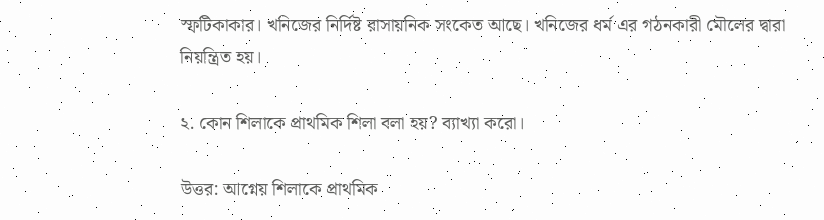স্ফটিকাকার। খনিজের নির্দিষ্ট রাসায়নিক সংকেত আছে। খনিজের ধর্ম এর গঠনকারী মৌলের দ্বারা নিয়ন্ত্রিত হয়।

২. কোন শিলাকে প্রাথমিক শিলা বলা হয়? ব্যাখ্যা করো।

উত্তর: আগ্নেয় শিলাকে প্রাথমিক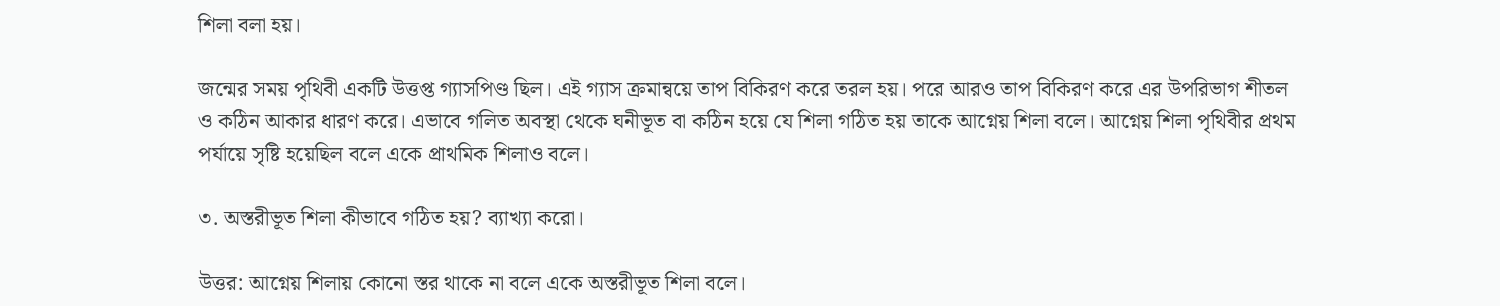শিলা বলা হয়।

জন্মের সময় পৃথিবী একটি উত্তপ্ত গ্যাসপিণ্ড ছিল। এই গ্যাস ক্রমান্বয়ে তাপ বিকিরণ করে তরল হয়। পরে আরও তাপ বিকিরণ করে এর উপরিভাগ শীতল ও কঠিন আকার ধারণ করে। এভাবে গলিত অবস্থা থেকে ঘনীভূত বা কঠিন হয়ে যে শিলা গঠিত হয় তাকে আগ্নেয় শিলা বলে। আগ্নেয় শিলা পৃথিবীর প্রথম পর্যায়ে সৃষ্টি হয়েছিল বলে একে প্রাথমিক শিলাও বলে।

৩. অস্তরীভূত শিলা কীভাবে গঠিত হয়? ব্যাখ্যা করো।

উত্তর: আগ্নেয় শিলায় কোনো স্তর থাকে না বলে একে অস্তরীভূত শিলা বলে।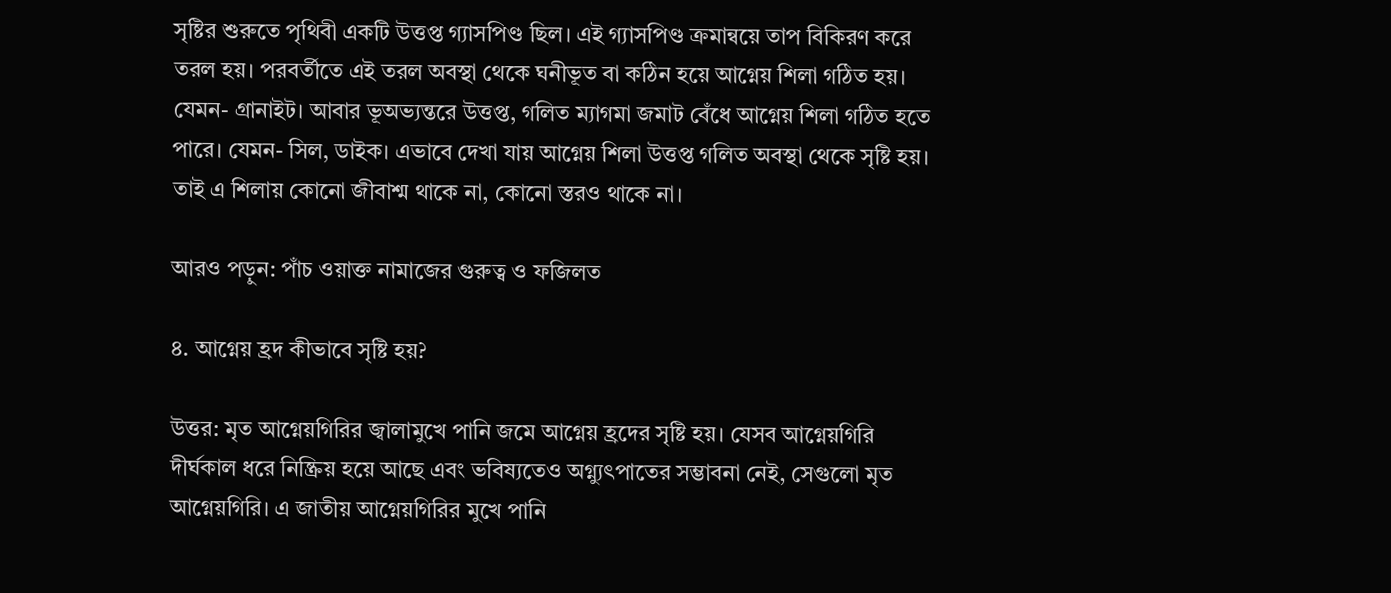সৃষ্টির শুরুতে পৃথিবী একটি উত্তপ্ত গ্যাসপিণ্ড ছিল। এই গ্যাসপিণ্ড ক্রমান্বয়ে তাপ বিকিরণ করে তরল হয়। পরবর্তীতে এই তরল অবস্থা থেকে ঘনীভূত বা কঠিন হয়ে আগ্নেয় শিলা গঠিত হয়। যেমন- গ্রানাইট। আবার ভূঅভ্যন্তরে উত্তপ্ত, গলিত ম্যাগমা জমাট বেঁধে আগ্নেয় শিলা গঠিত হতে পারে। যেমন- সিল, ডাইক। এভাবে দেখা যায় আগ্নেয় শিলা উত্তপ্ত গলিত অবস্থা থেকে সৃষ্টি হয়। তাই এ শিলায় কোনো জীবাশ্ম থাকে না, কোনো স্তরও থাকে না।

আরও পড়ুন: পাঁচ ওয়াক্ত নামাজের গুরুত্ব ও ফজিলত

৪. আগ্নেয় হ্রদ কীভাবে সৃষ্টি হয়?

উত্তর: মৃত আগ্নেয়গিরির জ্বালামুখে পানি জমে আগ্নেয় হ্রদের সৃষ্টি হয়। যেসব আগ্নেয়গিরি দীর্ঘকাল ধরে নিষ্ক্রিয় হয়ে আছে এবং ভবিষ্যতেও অগ্ন্যুৎপাতের সম্ভাবনা নেই, সেগুলো মৃত আগ্নেয়গিরি। এ জাতীয় আগ্নেয়গিরির মুখে পানি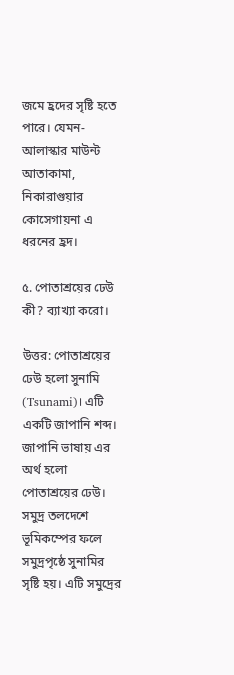জমে হ্রদের সৃষ্টি হতে পারে। যেমন- আলাস্কার মাউন্ট আতাকামা, নিকারাগুয়ার কোসেগায়না এ ধরনের হ্রদ।

৫. পোতাশ্রয়ের ঢেউ কী? ব্যাখ্যা করো।

উত্তর: পোতাশ্রয়ের ঢেউ হলো সুনামি (Tsunami)। এটি একটি জাপানি শব্দ। জাপানি ভাষায় এর অর্থ হলো পোতাশ্রয়ের ঢেউ। সমুদ্র তলদেশে ভূমিকম্পের ফলে সমুদ্রপৃষ্ঠে সুনামির সৃষ্টি হয়। এটি সমুদ্রের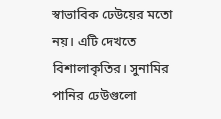স্বাভাবিক ঢেউয়ের মতো নয়। এটি দেখতে বিশালাকৃতির। সুনামির পানির ঢেউগুলো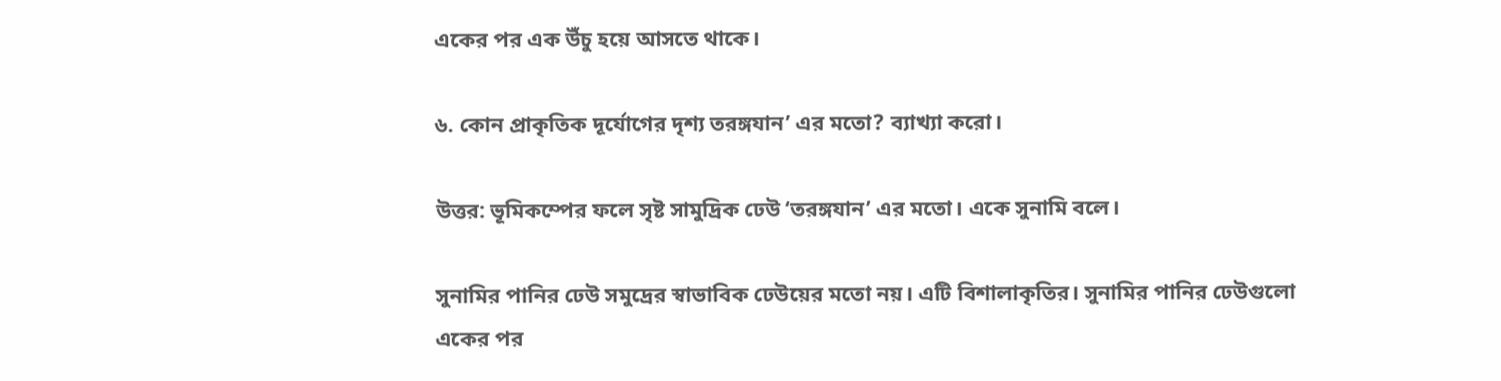একের পর এক উঁচু হয়ে আসতে থাকে।

৬. কোন প্রাকৃতিক দূর্যোগের দৃশ্য তরঙ্গযান’ এর মতো? ব্যাখ্যা করো।

উত্তর: ভূমিকম্পের ফলে সৃষ্ট সামুদ্রিক ঢেউ ‘তরঙ্গযান’ এর মতো। একে সুনামি বলে।

সুনামির পানির ঢেউ সমুদ্রের স্বাভাবিক ঢেউয়ের মতো নয়। এটি বিশালাকৃতির। সুনামির পানির ঢেউগুলো একের পর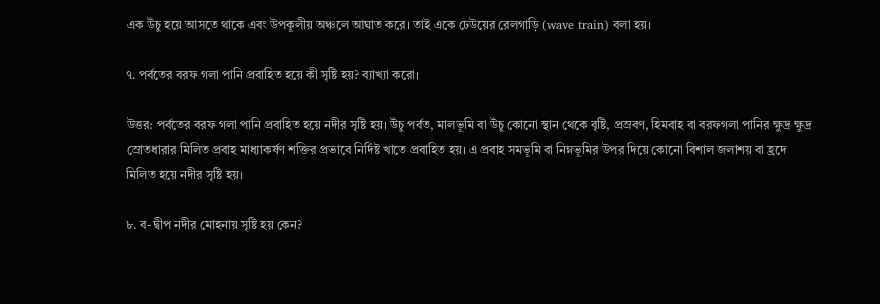এক উঁচু হয়ে আসতে থাকে এবং উপকূলীয় অঞ্চলে আঘাত করে। তাই একে ঢেউয়ের রেলগাড়ি (wave train) বলা হয়।

৭. পর্বতের বরফ গলা পানি প্রবাহিত হয়ে কী সৃষ্টি হয়? ব্যাখ্যা করো।

উত্তর: পর্বতের বরফ গলা পানি প্রবাহিত হয়ে নদীর সৃষ্টি হয়। উঁচু পর্বত, মালভূমি বা উঁচু কোনো স্থান থেকে বৃষ্টি, প্রস্রবণ, হিমবাহ বা বরফগলা পানির ক্ষুদ্র ক্ষুদ্র স্রোতধারার মিলিত প্রবাহ মাধ্যাকর্ষণ শক্তির প্রভাবে নির্দিষ্ট খাতে প্রবাহিত হয়। এ প্রবাহ সমভূমি বা নিম্নভূমির উপর দিয়ে কোনো বিশাল জলাশয় বা হ্রদে মিলিত হয়ে নদীর সৃষ্টি হয়।

৮. ব-দ্বীপ নদীর মোহনায় সৃষ্টি হয় কেন?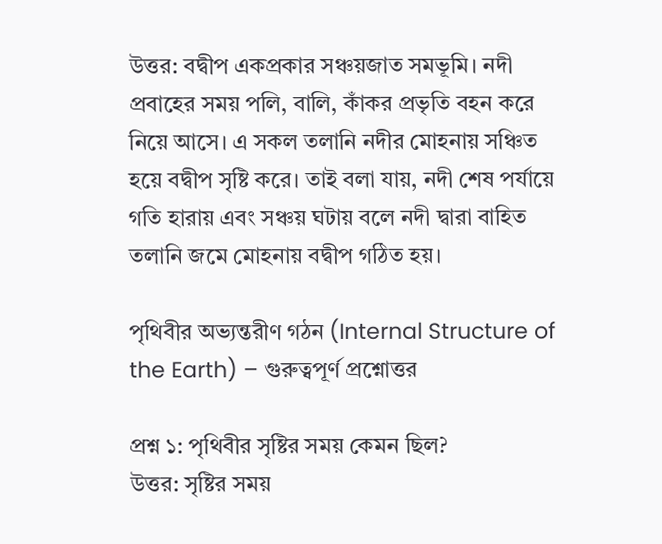উত্তর: বদ্বীপ একপ্রকার সঞ্চয়জাত সমভূমি। নদী প্রবাহের সময় পলি, বালি, কাঁকর প্রভৃতি বহন করে নিয়ে আসে। এ সকল তলানি নদীর মোহনায় সঞ্চিত হয়ে বদ্বীপ সৃষ্টি করে। তাই বলা যায়, নদী শেষ পর্যায়ে গতি হারায় এবং সঞ্চয় ঘটায় বলে নদী দ্বারা বাহিত তলানি জমে মোহনায় বদ্বীপ গঠিত হয়।

পৃথিবীর অভ্যন্তরীণ গঠন (Internal Structure of the Earth) – গুরুত্বপূর্ণ প্রশ্নোত্তর

প্রশ্ন ১: পৃথিবীর সৃষ্টির সময় কেমন ছিল?
উত্তর: সৃষ্টির সময়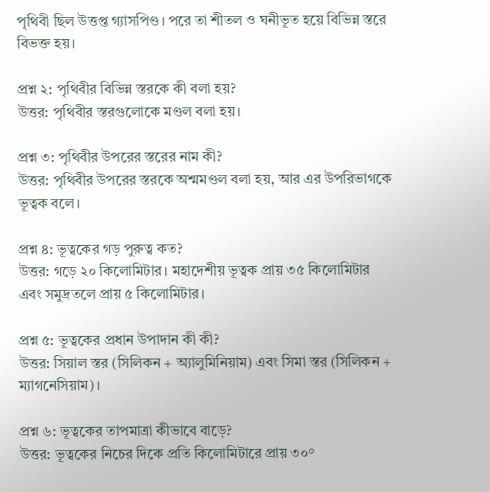পৃথিবী ছিল উত্তপ্ত গ্যাসপিণ্ড। পরে তা শীতল ও ঘনীভূত হয়ে বিভিন্ন স্তরে বিভক্ত হয়।

প্রশ্ন ২: পৃথিবীর বিভিন্ন স্তরকে কী বলা হয়?
উত্তর: পৃথিবীর স্তরগুলোকে মণ্ডল বলা হয়।

প্রশ্ন ৩: পৃথিবীর উপরের স্তরের নাম কী?
উত্তর: পৃথিবীর উপরের স্তরকে অশ্মমণ্ডল বলা হয়, আর এর উপরিভাগকে ভূত্বক বলে।

প্রশ্ন ৪: ভূত্বকের গড় পুরুত্ব কত?
উত্তর: গড়ে ২০ কিলোমিটার। মহাদেশীয় ভূত্বক প্রায় ৩৫ কিলোমিটার এবং সমুদ্রতলে প্রায় ৫ কিলোমিটার।

প্রশ্ন ৫: ভূত্বকের প্রধান উপাদান কী কী?
উত্তর: সিয়াল স্তর (সিলিকন + অ্যালুমিনিয়াম) এবং সিমা স্তর (সিলিকন + ম্যাগনেসিয়াম)।

প্রশ্ন ৬: ভূত্বকের তাপমাত্রা কীভাবে বাড়ে?
উত্তর: ভূত্বকের নিচের দিকে প্রতি কিলোমিটারে প্রায় ৩০°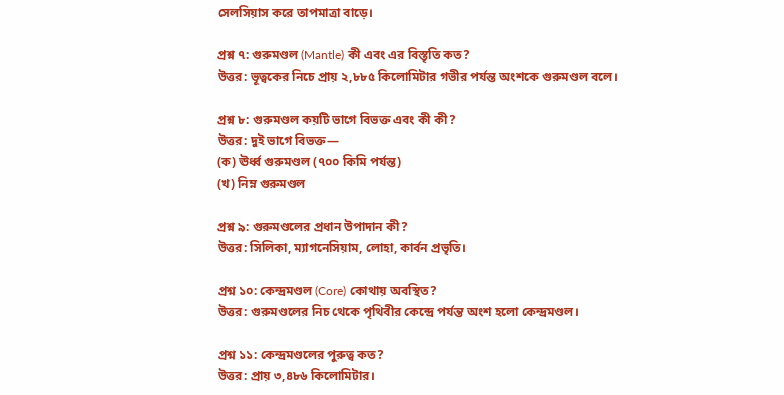সেলসিয়াস করে তাপমাত্রা বাড়ে।

প্রশ্ন ৭: গুরুমণ্ডল (Mantle) কী এবং এর বিস্তৃতি কত?
উত্তর: ভূত্বকের নিচে প্রায় ২,৮৮৫ কিলোমিটার গভীর পর্যন্ত অংশকে গুরুমণ্ডল বলে।

প্রশ্ন ৮: গুরুমণ্ডল কয়টি ভাগে বিভক্ত এবং কী কী?
উত্তর: দুই ভাগে বিভক্ত—
(ক) ঊর্ধ্ব গুরুমণ্ডল (৭০০ কিমি পর্যন্ত)
(খ) নিম্ন গুরুমণ্ডল

প্রশ্ন ৯: গুরুমণ্ডলের প্রধান উপাদান কী?
উত্তর: সিলিকা, ম্যাগনেসিয়াম, লোহা, কার্বন প্রভৃতি।

প্রশ্ন ১০: কেন্দ্রমণ্ডল (Core) কোথায় অবস্থিত?
উত্তর: গুরুমণ্ডলের নিচ থেকে পৃথিবীর কেন্দ্রে পর্যন্ত অংশ হলো কেন্দ্রমণ্ডল।

প্রশ্ন ১১: কেন্দ্রমণ্ডলের পুরুত্ব কত?
উত্তর: প্রায় ৩,৪৮৬ কিলোমিটার।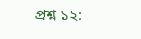প্রশ্ন ১২: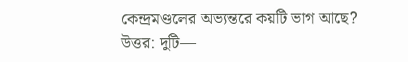কেন্দ্রমণ্ডলের অভ্যন্তরে কয়টি ভাগ আছে?
উত্তর: দুটি—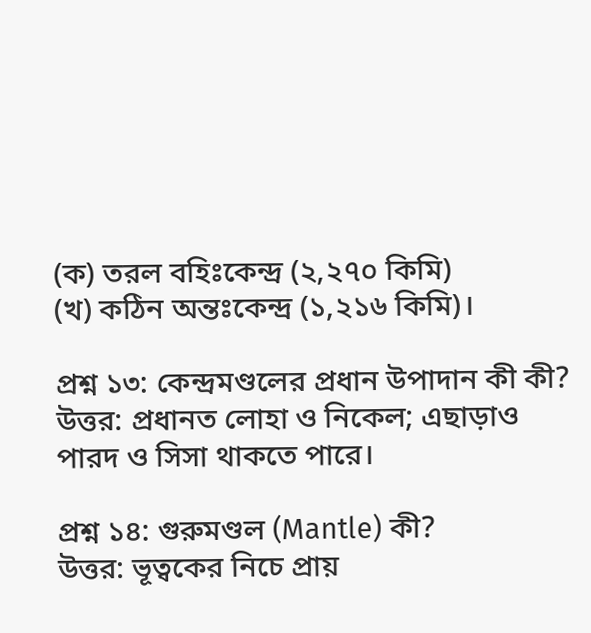(ক) তরল বহিঃকেন্দ্র (২,২৭০ কিমি)
(খ) কঠিন অন্তঃকেন্দ্র (১,২১৬ কিমি)।

প্রশ্ন ১৩: কেন্দ্রমণ্ডলের প্রধান উপাদান কী কী?
উত্তর: প্রধানত লোহা ও নিকেল; এছাড়াও পারদ ও সিসা থাকতে পারে।

প্রশ্ন ১৪: গুরুমণ্ডল (Mantle) কী?
উত্তর: ভূত্বকের নিচে প্রায়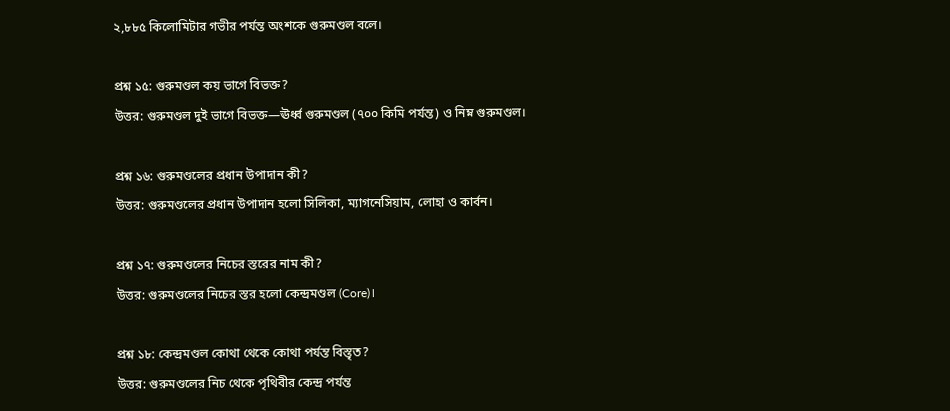২,৮৮৫ কিলোমিটার গভীর পর্যন্ত অংশকে গুরুমণ্ডল বলে।

প্রশ্ন ১৫: গুরুমণ্ডল কয় ভাগে বিভক্ত?
উত্তর: গুরুমণ্ডল দুই ভাগে বিভক্ত—ঊর্ধ্ব গুরুমণ্ডল (৭০০ কিমি পর্যন্ত) ও নিম্ন গুরুমণ্ডল।

প্রশ্ন ১৬: গুরুমণ্ডলের প্রধান উপাদান কী?
উত্তর: গুরুমণ্ডলের প্রধান উপাদান হলো সিলিকা, ম্যাগনেসিয়াম, লোহা ও কার্বন।

প্রশ্ন ১৭: গুরুমণ্ডলের নিচের স্তরের নাম কী?
উত্তর: গুরুমণ্ডলের নিচের স্তর হলো কেন্দ্রমণ্ডল (Core)।

প্রশ্ন ১৮: কেন্দ্রমণ্ডল কোথা থেকে কোথা পর্যন্ত বিস্তৃত?
উত্তর: গুরুমণ্ডলের নিচ থেকে পৃথিবীর কেন্দ্র পর্যন্ত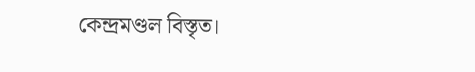কেন্দ্রমণ্ডল বিস্তৃত।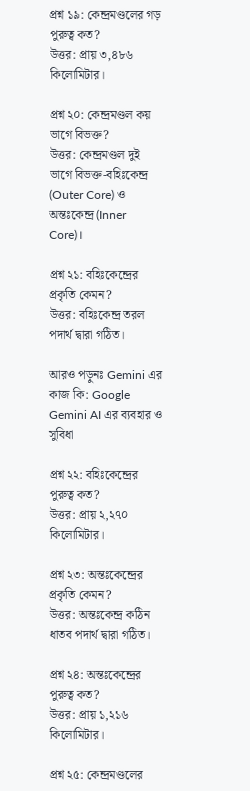প্রশ্ন ১৯: কেন্দ্রমণ্ডলের গড় পুরুত্ব কত?
উত্তর: প্রায় ৩,৪৮৬ কিলোমিটার।

প্রশ্ন ২০: কেন্দ্রমণ্ডল কয় ভাগে বিভক্ত?
উত্তর: কেন্দ্রমণ্ডল দুই ভাগে বিভক্ত-বহিঃকেন্দ্র (Outer Core) ও অন্তঃকেন্দ্র (Inner Core)।

প্রশ্ন ২১: বহিঃকেন্দ্রের প্রকৃতি কেমন?
উত্তর: বহিঃকেন্দ্র তরল পদার্থ দ্বারা গঠিত।

আরও পড়ুনঃ Gemini এর কাজ কি: Google Gemini AI এর ব্যবহার ও সুবিধা

প্রশ্ন ২২: বহিঃকেন্দ্রের পুরুত্ব কত?
উত্তর: প্রায় ২,২৭০ কিলোমিটার।

প্রশ্ন ২৩: অন্তঃকেন্দ্রের প্রকৃতি কেমন?
উত্তর: অন্তঃকেন্দ্র কঠিন ধাতব পদার্থ দ্বারা গঠিত।

প্রশ্ন ২৪: অন্তঃকেন্দ্রের পুরুত্ব কত?
উত্তর: প্রায় ১,২১৬ কিলোমিটার।

প্রশ্ন ২৫: কেন্দ্রমণ্ডলের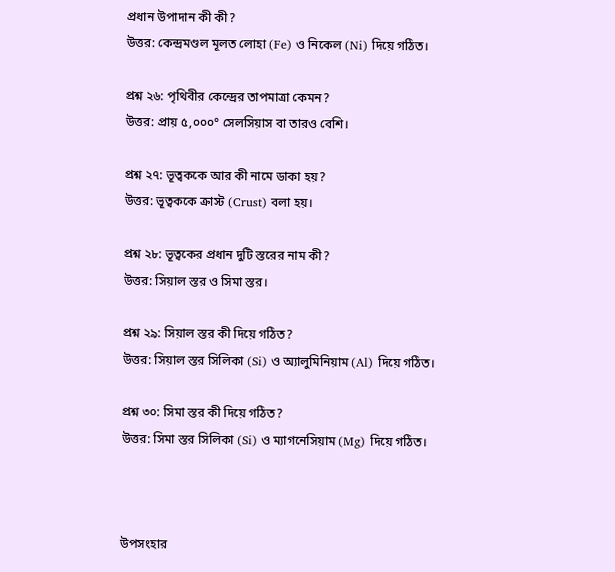প্রধান উপাদান কী কী?
উত্তর: কেন্দ্রমণ্ডল মূলত লোহা (Fe) ও নিকেল (Ni) দিয়ে গঠিত।

প্রশ্ন ২৬: পৃথিবীর কেন্দ্রের তাপমাত্রা কেমন?
উত্তর: প্রায় ৫,০০০° সেলসিয়াস বা তারও বেশি।

প্রশ্ন ২৭: ভূত্বককে আর কী নামে ডাকা হয়?
উত্তর: ভূত্বককে ক্রাস্ট (Crust) বলা হয়।

প্রশ্ন ২৮: ভূত্বকের প্রধান দুটি স্তরের নাম কী?
উত্তর: সিয়াল স্তর ও সিমা স্তর।

প্রশ্ন ২৯: সিয়াল স্তর কী দিয়ে গঠিত?
উত্তর: সিয়াল স্তর সিলিকা (Si) ও অ্যালুমিনিয়াম (Al) দিয়ে গঠিত।

প্রশ্ন ৩০: সিমা স্তর কী দিয়ে গঠিত?
উত্তর: সিমা স্তর সিলিকা (Si) ও ম্যাগনেসিয়াম (Mg) দিয়ে গঠিত।



উপসংহার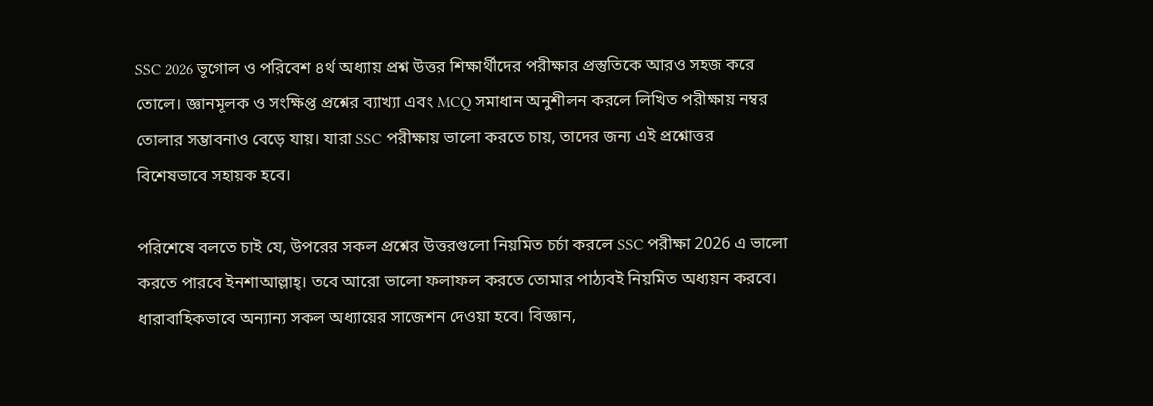SSC 2026 ভূগোল ও পরিবেশ ৪র্থ অধ্যায় প্রশ্ন উত্তর শিক্ষার্থীদের পরীক্ষার প্রস্তুতিকে আরও সহজ করে তোলে। জ্ঞানমূলক ও সংক্ষিপ্ত প্রশ্নের ব্যাখ্যা এবং MCQ সমাধান অনুশীলন করলে লিখিত পরীক্ষায় নম্বর তোলার সম্ভাবনাও বেড়ে যায়। যারা SSC পরীক্ষায় ভালো করতে চায়, তাদের জন্য এই প্রশ্নোত্তর বিশেষভাবে সহায়ক হবে।

পরিশেষে বলতে চাই যে, উপরের সকল প্রশ্নের উত্তরগুলো নিয়মিত চর্চা করলে SSC পরীক্ষা 2026 এ ভালো করতে পারবে ইনশাআল্লাহ্‌। তবে আরো ভালো ফলাফল করতে তোমার পাঠ্যবই নিয়মিত অধ্যয়ন করবে। ধারাবাহিকভাবে অন্যান্য সকল অধ্যায়ের সাজেশন দেওয়া হবে। বিজ্ঞান,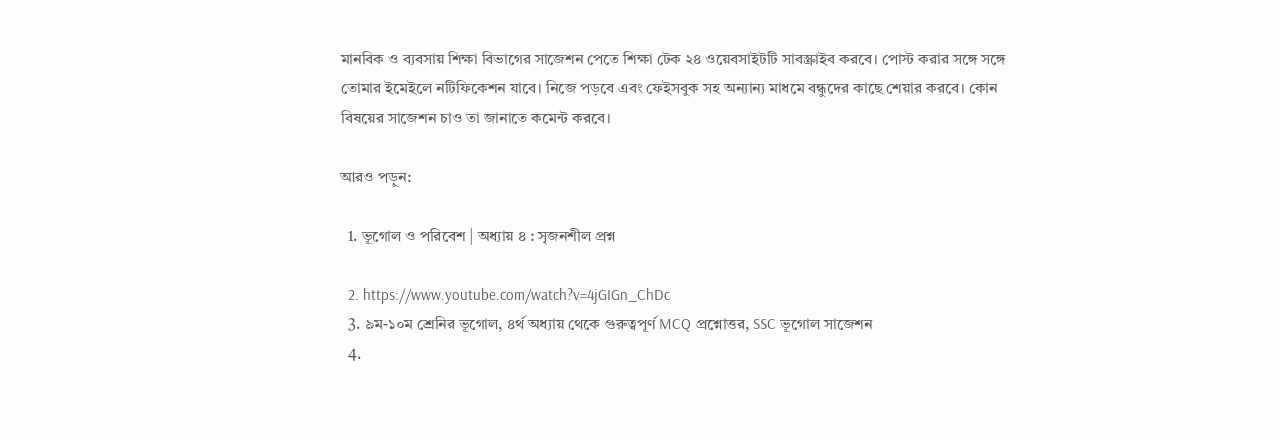মানবিক ও ব্যবসায় শিক্ষা বিভাগের সাজেশন পেতে শিক্ষা টেক ২৪ ওয়েবসাইটটি সাবস্ক্রাইব করবে। পোস্ট করার সঙ্গে সঙ্গে তোমার ইমেইলে নটিফিকেশন যাবে। নিজে পড়বে এবং ফেইসবুক সহ অন্যান্য মাধমে বন্ধুদের কাছে শেয়ার করবে। কোন বিষয়ের সাজেশন চাও তা জানাতে কমেন্ট করবে।

আরও পড়ুন:

  1. ভূগোল ও পরিবেশ | অধ্যায় ৪ : সৃজনশীল প্রশ্ন

  2. https://www.youtube.com/watch?v=4jGIGn_ChDc
  3. ৯ম-১০ম শ্রেনির ভূগোল, ৪র্থ অধ্যায় থেকে গুরুত্বপূর্ণ MCQ প্রশ্নোত্তর, SSC ভূগোল সাজেশন
  4.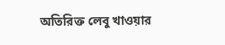অতিরিক্ত লেবু খাওয়ার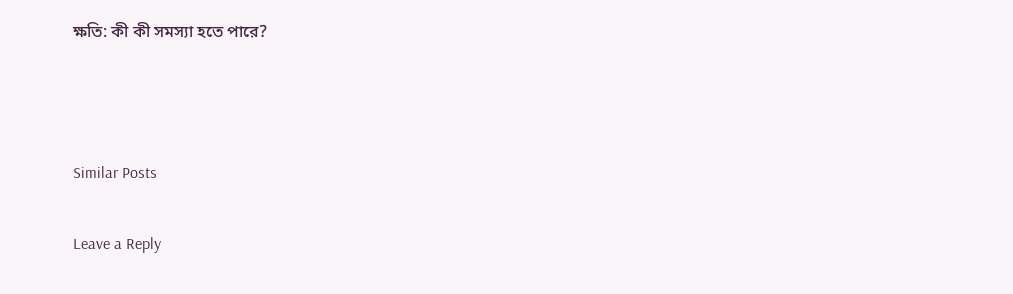ক্ষতি: কী কী সমস্যা হতে পারে?



Similar Posts

Leave a Reply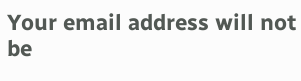Your email address will not be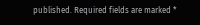published. Required fields are marked *